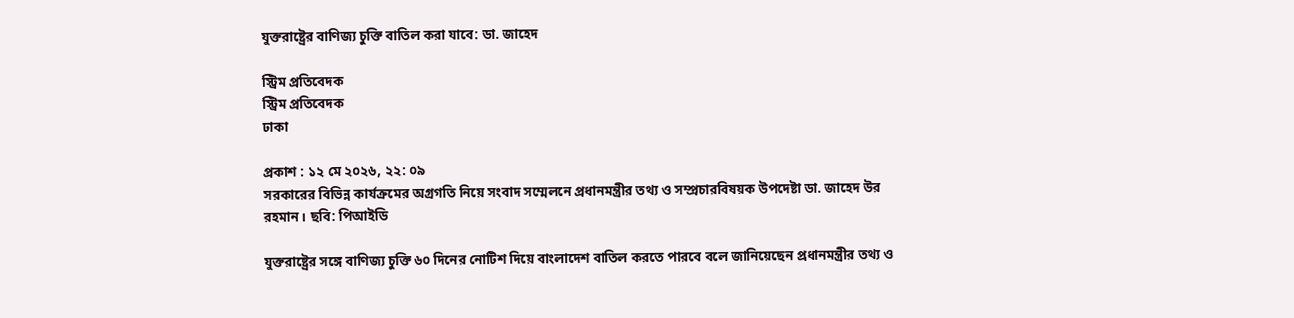যুক্তরাষ্ট্রের বাণিজ্য চুক্তি বাতিল করা যাবে: ডা. জাহেদ

স্ট্রিম প্রতিবেদক
স্ট্রিম প্রতিবেদক
ঢাকা

প্রকাশ : ১২ মে ২০২৬, ২২: ০৯
সরকারের বিভিন্ন কার্যক্রমের অগ্রগতি নিয়ে সংবাদ সম্মেলনে প্রধানমন্ত্রীর তথ্য ও সম্প্রচারবিষয়ক উপদেষ্টা ডা. জাহেদ উর রহমান। ছবি: পিআইডি

যুক্তরাষ্ট্রের সঙ্গে বাণিজ্য চুক্তি ৬০ দিনের নোটিশ দিয়ে বাংলাদেশ বাতিল করতে পারবে বলে জানিয়েছেন প্রধানমন্ত্রীর তথ্য ও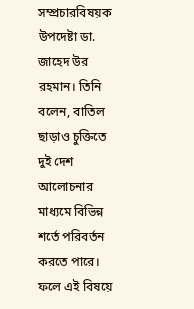সম্প্রচারবিষয়ক উপদেষ্টা ডা. জাহেদ উর রহমান। তিনি বলেন, বাতিল ছাড়াও চুক্তিতে দুই দেশ আলোচনার মাধ্যমে বিভিন্ন শর্তে পরিবর্তন করতে পারে। ফলে এই বিষয়ে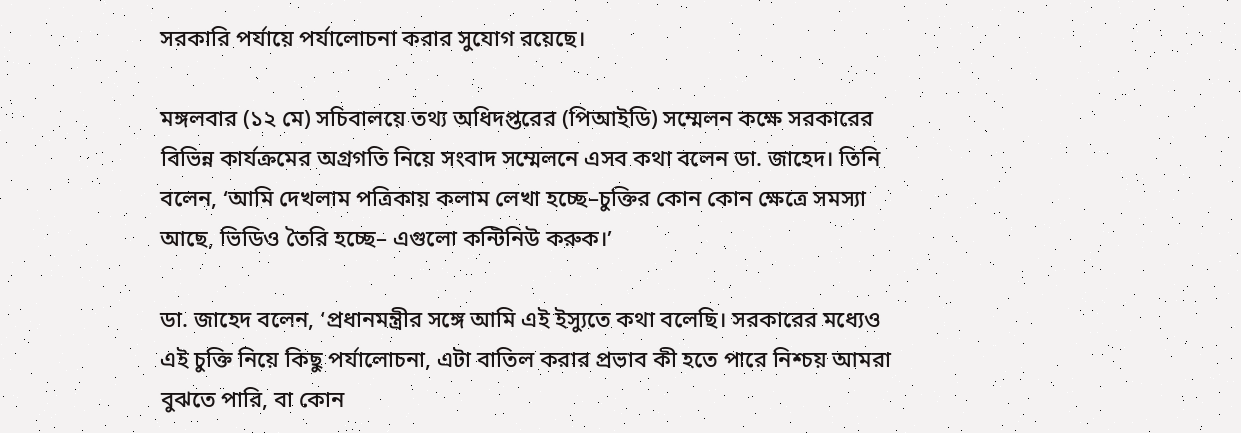সরকারি পর্যায়ে পর্যালোচনা করার সুযোগ রয়েছে।

মঙ্গলবার (১২ মে) সচিবালয়ে তথ্য অধিদপ্তরের (পিআইডি) সম্মেলন কক্ষে সরকারের বিভিন্ন কার্যক্রমের অগ্রগতি নিয়ে সংবাদ সম্মেলনে এসব কথা বলেন ডা. জাহেদ। তিনি বলেন, ‘আমি দেখলাম পত্রিকায় কলাম লেখা হচ্ছে–চুক্তির কোন কোন ক্ষেত্রে সমস্যা আছে, ভিডিও তৈরি হচ্ছে– এগুলো কন্টিনিউ করুক।’

ডা. জাহেদ বলেন, ‘প্রধানমন্ত্রীর সঙ্গে আমি এই ইস্যুতে কথা বলেছি। সরকারের মধ্যেও এই চুক্তি নিয়ে কিছু পর্যালোচনা, এটা বাতিল করার প্রভাব কী হতে পারে নিশ্চয় আমরা বুঝতে পারি, বা কোন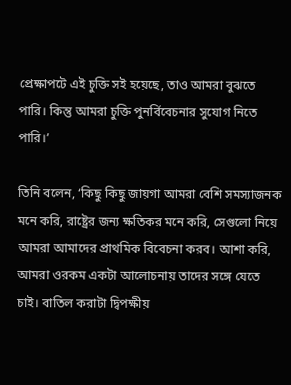প্রেক্ষাপটে এই চুক্তি সই হয়েছে, তাও আমরা বুঝতে পারি। কিন্তু আমরা চুক্তি পুনর্বিবেচনার সুযোগ নিতে পারি।’

তিনি বলেন, ‘কিছু কিছু জায়গা আমরা বেশি সমস্যাজনক মনে করি, রাষ্ট্রের জন্য ক্ষতিকর মনে করি, সেগুলো নিয়ে আমরা আমাদের প্রাথমিক বিবেচনা করব। আশা করি, আমরা ওরকম একটা আলোচনায় তাদের সঙ্গে যেতে চাই। বাতিল করাটা দ্বিপক্ষীয়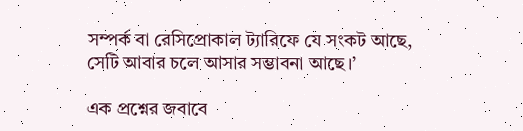সম্পর্ক বা রেসিপ্রোকাল ট্যারিফে যে সংকট আছে, সেটি আবার চলে আসার সম্ভাবনা আছে।’

এক প্রশ্নের জবাবে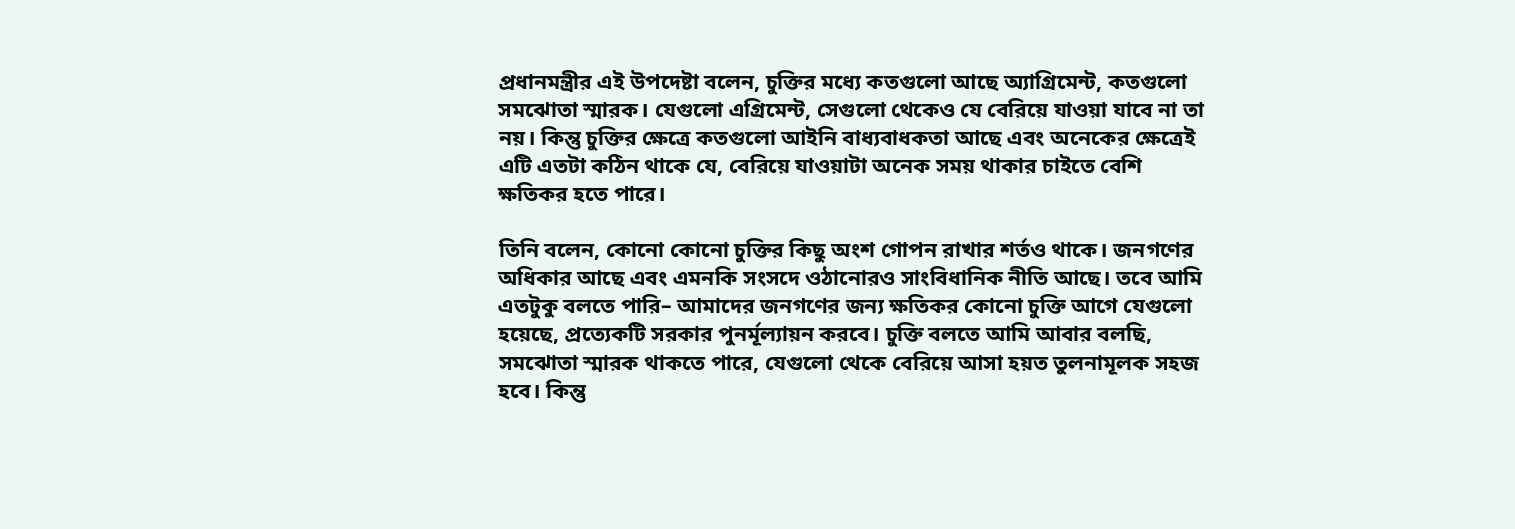প্রধানমন্ত্রীর এই উপদেষ্টা বলেন, চুক্তির মধ্যে কতগুলো আছে অ্যাগ্রিমেন্ট, কতগুলো সমঝোতা স্মারক। যেগুলো এগ্রিমেন্ট, সেগুলো থেকেও যে বেরিয়ে যাওয়া যাবে না তা নয়। কিন্তু চুক্তির ক্ষেত্রে কতগুলো আইনি বাধ্যবাধকতা আছে এবং অনেকের ক্ষেত্রেই এটি এতটা কঠিন থাকে যে, বেরিয়ে যাওয়াটা অনেক সময় থাকার চাইতে বেশি ক্ষতিকর হতে পারে।

তিনি বলেন, কোনো কোনো চুক্তির কিছু অংশ গোপন রাখার শর্তও থাকে। জনগণের অধিকার আছে এবং এমনকি সংসদে ওঠানোরও সাংবিধানিক নীতি আছে। তবে আমি এতটুকু বলতে পারি– আমাদের জনগণের জন্য ক্ষতিকর কোনো চুক্তি আগে যেগুলো হয়েছে, প্রত্যেকটি সরকার পুনর্মূল্যায়ন করবে। চুক্তি বলতে আমি আবার বলছি, সমঝোতা স্মারক থাকতে পারে, যেগুলো থেকে বেরিয়ে আসা হয়ত তুলনামূলক সহজ হবে। কিন্তু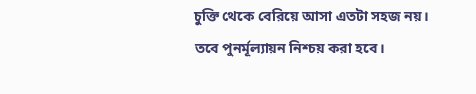চুক্তি থেকে বেরিয়ে আসা এতটা সহজ নয়। তবে পুনর্মূল্যায়ন নিশ্চয় করা হবে।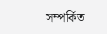সম্পর্কিত